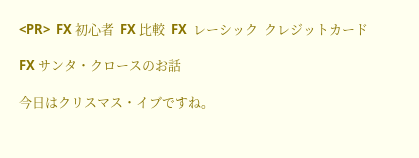<PR>  FX 初心者  FX 比較  FX  レーシック  クレジットカード

FX サンタ・クロースのお話

今日はクリスマス・イブですね。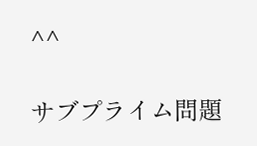^^

サブプライム問題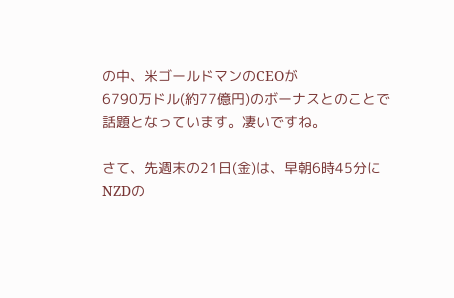の中、米ゴールドマンのCEOが
6790万ドル(約77億円)のボーナスとのことで
話題となっています。凄いですね。

さて、先週末の21日(金)は、早朝6時45分に
NZDの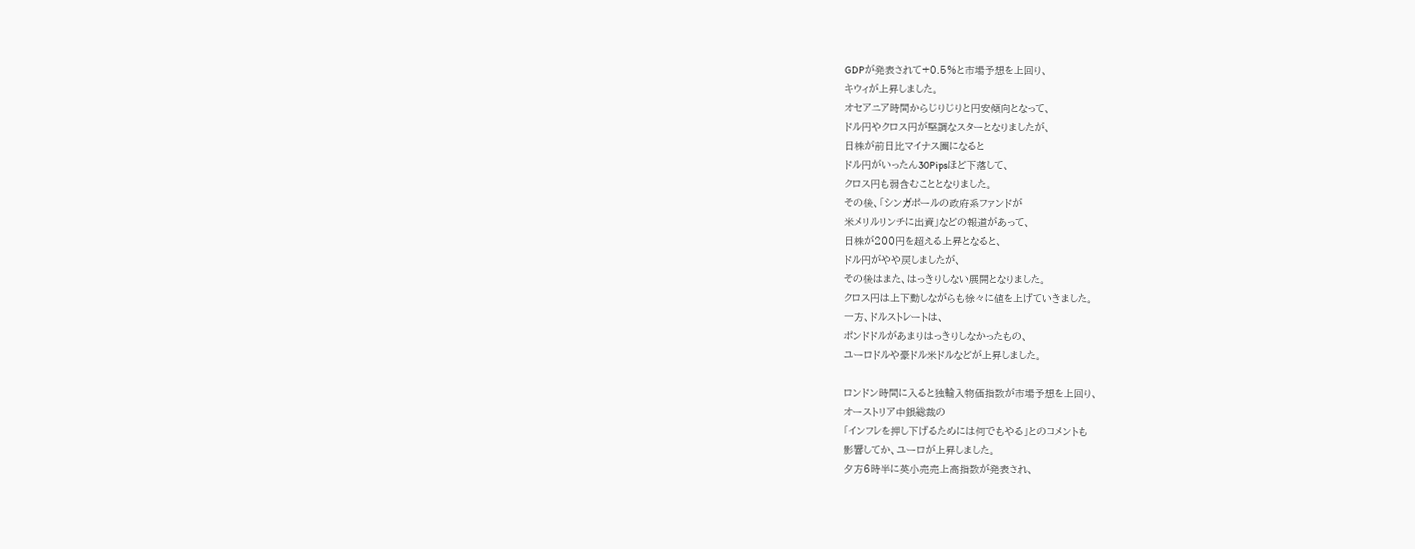GDPが発表されて+0.5%と市場予想を上回り、
キウィが上昇しました。
オセアニア時間からじりじりと円安傾向となって、
ドル円やクロス円が堅調なスターとなりましたが、
日株が前日比マイナス圏になると
ドル円がいったん30Pipsほど下落して、
クロス円も弱含むこととなりました。
その後、「シンガポールの政府系ファンドが
米メリルリンチに出資」などの報道があって、
日株が200円を超える上昇となると、
ドル円がやや戻しましたが、
その後はまた、はっきりしない展開となりました。
クロス円は上下動しながらも徐々に値を上げていきました。
一方、ドルストレートは、
ポンドドルがあまりはっきりしなかったもの、
ユーロドルや豪ドル米ドルなどが上昇しました。

ロンドン時間に入ると独輸入物価指数が市場予想を上回り、
オーストリア中銀総裁の
「インフレを押し下げるためには何でもやる」とのコメントも
影響してか、ユーロが上昇しました。
夕方6時半に英小売売上高指数が発表され、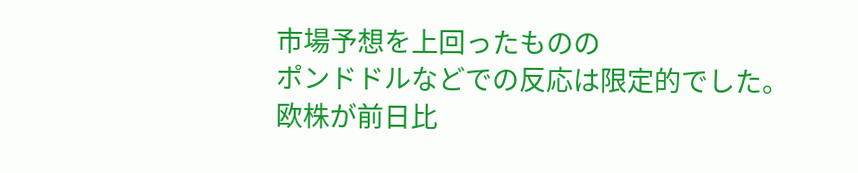市場予想を上回ったものの
ポンドドルなどでの反応は限定的でした。
欧株が前日比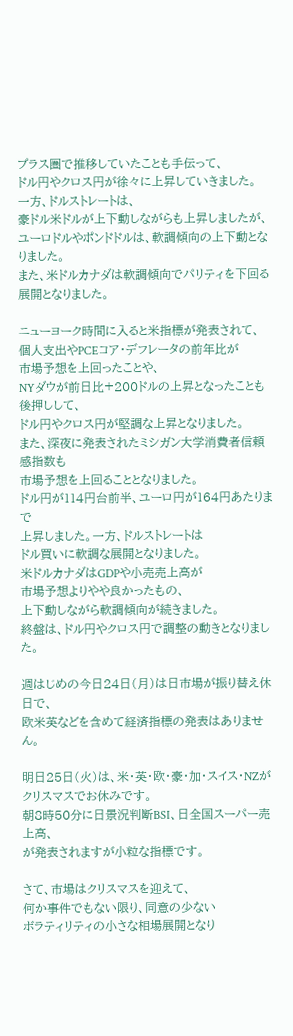プラス圏で推移していたことも手伝って、
ドル円やクロス円が徐々に上昇していきました。
一方、ドルストレートは、
豪ドル米ドルが上下動しながらも上昇しましたが、
ユーロドルやポンドドルは、軟調傾向の上下動となりました。
また、米ドルカナダは軟調傾向でパリティを下回る
展開となりました。

ニューヨーク時間に入ると米指標が発表されて、
個人支出やPCEコア・デフレータの前年比が
市場予想を上回ったことや、
NYダウが前日比+200ドルの上昇となったことも後押しして、
ドル円やクロス円が堅調な上昇となりました。
また、深夜に発表されたミシガン大学消費者信頼感指数も
市場予想を上回ることとなりました。
ドル円が114円台前半、ユーロ円が164円あたりまで
上昇しました。一方、ドルストレートは
ドル買いに軟調な展開となりました。
米ドルカナダはGDPや小売売上高が
市場予想よりやや良かったもの、
上下動しながら軟調傾向が続きました。
終盤は、ドル円やクロス円で調整の動きとなりました。

週はじめの今日24日(月)は日市場が振り替え休日で、
欧米英などを含めて経済指標の発表はありません。

明日25日(火)は、米・英・欧・豪・加・スイス・NZが
クリスマスでお休みです。
朝8時50分に日景況判断BSI、日全国スーパー売上高、
が発表されますが小粒な指標です。

さて、市場はクリスマスを迎えて、
何か事件でもない限り、同意の少ない
ボラティリティの小さな相場展開となり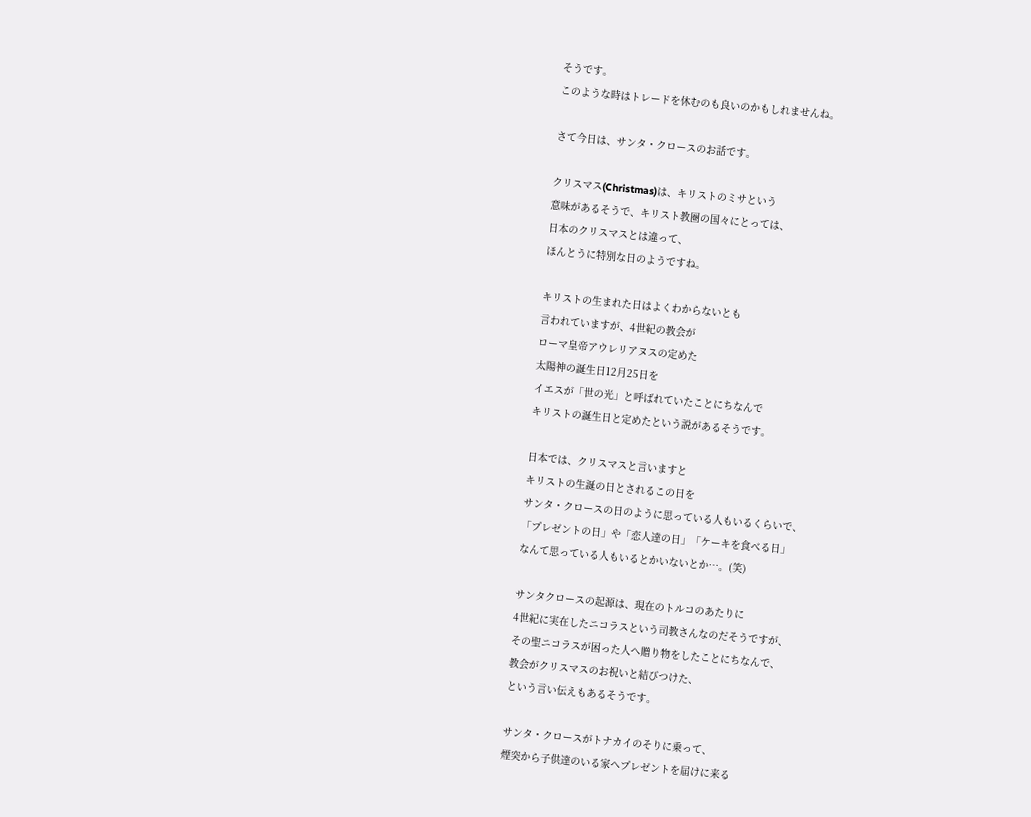そうです。
このような時はトレードを休むのも良いのかもしれませんね。

さて今日は、サンタ・クロースのお話です。

クリスマス(Christmas)は、キリストのミサという
意味があるそうで、キリスト教圏の国々にとっては、
日本のクリスマスとは違って、
ほんとうに特別な日のようですね。

キリストの生まれた日はよくわからないとも
言われていますが、4世紀の教会が
ローマ皇帝アウレリアヌスの定めた
太陽神の誕生日12月25日を
イエスが「世の光」と呼ばれていたことにちなんで
キリストの誕生日と定めたという説があるそうです。

日本では、クリスマスと言いますと
キリストの生誕の日とされるこの日を
サンタ・クロースの日のように思っている人もいるくらいで、
「プレゼントの日」や「恋人達の日」「ケーキを食べる日」
なんて思っている人もいるとかいないとか…。(笑)

サンタクロースの起源は、現在のトルコのあたりに
4世紀に実在したニコラスという司教さんなのだそうですが、
その聖ニコラスが困った人へ贈り物をしたことにちなんで、
教会がクリスマスのお祝いと結びつけた、
という言い伝えもあるそうです。

サンタ・クロースがトナカイのそりに乗って、
煙突から子供達のいる家へプレゼントを届けに来る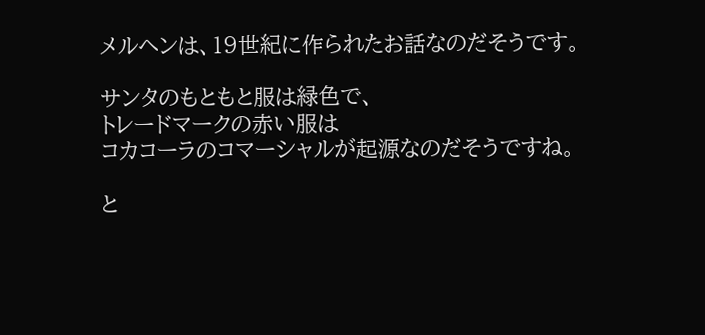メルヘンは、19世紀に作られたお話なのだそうです。

サンタのもともと服は緑色で、
トレードマークの赤い服は
コカコーラのコマーシャルが起源なのだそうですね。

と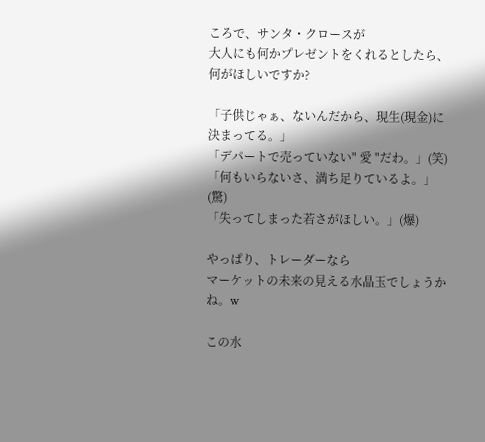ころで、サンタ・クロースが
大人にも何かプレゼントをくれるとしたら、
何がほしいですか?

「子供じゃぁ、ないんだから、現生(現金)に決まってる。」
「デパートで売っていない" 愛 "だわ。」(笑)
「何もいらないさ、満ち足りているよ。」(驚)
「失ってしまった若さがほしい。」(爆)

やっぱり、トレーダーなら
マーケットの未来の見える水晶玉でしょうかね。w

この水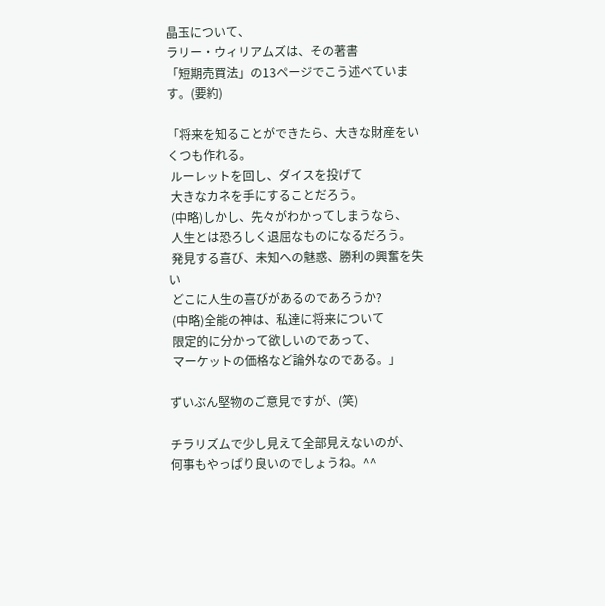晶玉について、
ラリー・ウィリアムズは、その著書
「短期売買法」の13ページでこう述べています。(要約)

「将来を知ることができたら、大きな財産をいくつも作れる。
 ルーレットを回し、ダイスを投げて
 大きなカネを手にすることだろう。
 (中略)しかし、先々がわかってしまうなら、
 人生とは恐ろしく退屈なものになるだろう。
 発見する喜び、未知への魅惑、勝利の興奮を失い
 どこに人生の喜びがあるのであろうか?
 (中略)全能の神は、私達に将来について
 限定的に分かって欲しいのであって、
 マーケットの価格など論外なのである。」

ずいぶん堅物のご意見ですが、(笑)

チラリズムで少し見えて全部見えないのが、
何事もやっぱり良いのでしょうね。^^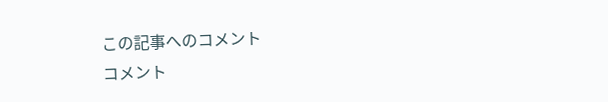この記事へのコメント
コメント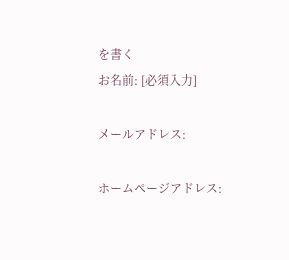を書く
お名前: [必須入力]

メールアドレス:

ホームページアドレス: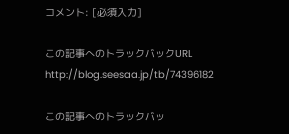コメント: [必須入力]

この記事へのトラックバックURL
http://blog.seesaa.jp/tb/74396182

この記事へのトラックバッ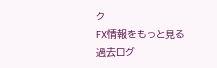ク
FX情報をもっと見る
過去ログ